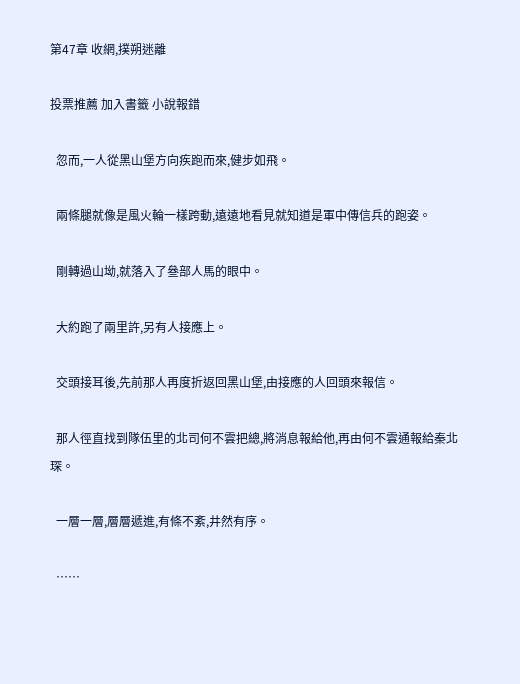第47章 收網,撲朔迷離

投票推薦 加入書籤 小說報錯

  忽而,一人從黑山堡方向疾跑而來,健步如飛。

  兩條腿就像是風火輪一樣跨動,遠遠地看見就知道是軍中傳信兵的跑姿。

  剛轉過山坳,就落入了叄部人馬的眼中。

  大約跑了兩里許,另有人接應上。

  交頭接耳後,先前那人再度折返回黑山堡,由接應的人回頭來報信。

  那人徑直找到隊伍里的北司何不雲把總,將消息報給他,再由何不雲通報給秦北琛。

  一層一層,層層遞進,有條不紊,井然有序。

  ……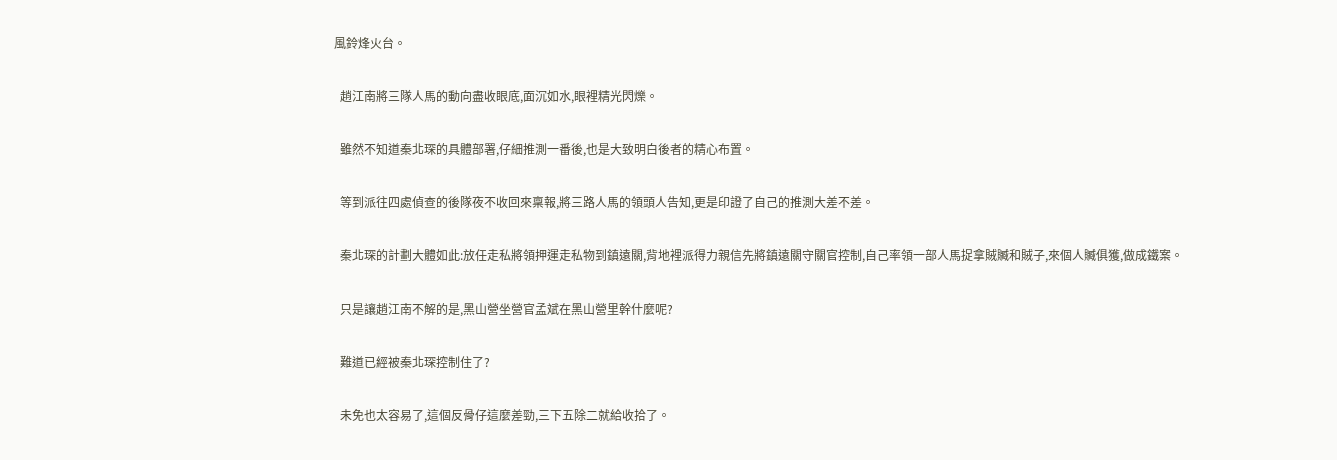風鈴烽火台。

  趙江南將三隊人馬的動向盡收眼底,面沉如水,眼裡精光閃爍。

  雖然不知道秦北琛的具體部署,仔細推測一番後,也是大致明白後者的精心布置。

  等到派往四處偵查的後隊夜不收回來稟報,將三路人馬的領頭人告知,更是印證了自己的推測大差不差。

  秦北琛的計劃大體如此:放任走私將領押運走私物到鎮遠關,背地裡派得力親信先將鎮遠關守關官控制,自己率領一部人馬捉拿賊贓和賊子,來個人贓俱獲,做成鐵案。

  只是讓趙江南不解的是,黑山營坐營官孟斌在黑山營里幹什麼呢?

  難道已經被秦北琛控制住了?

  未免也太容易了,這個反骨仔這麼差勁,三下五除二就給收拾了。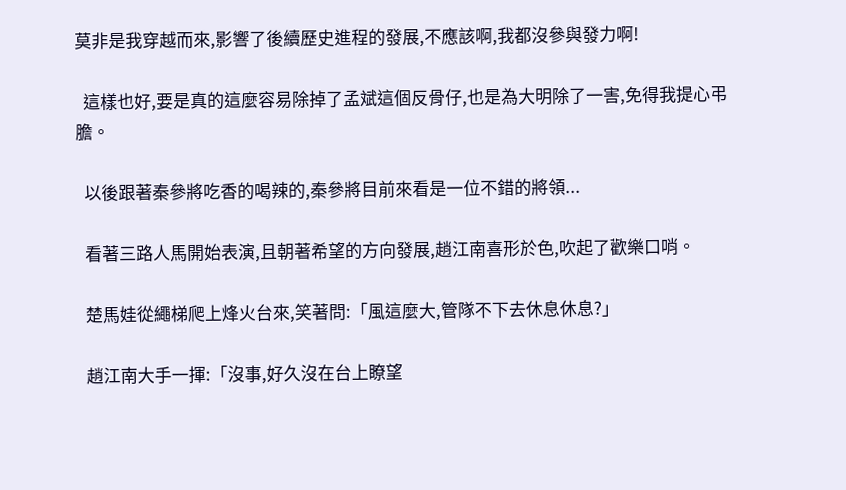莫非是我穿越而來,影響了後續歷史進程的發展,不應該啊,我都沒參與發力啊!

  這樣也好,要是真的這麼容易除掉了孟斌這個反骨仔,也是為大明除了一害,免得我提心弔膽。

  以後跟著秦參將吃香的喝辣的,秦參將目前來看是一位不錯的將領...

  看著三路人馬開始表演,且朝著希望的方向發展,趙江南喜形於色,吹起了歡樂口哨。

  楚馬娃從繩梯爬上烽火台來,笑著問:「風這麼大,管隊不下去休息休息?」

  趙江南大手一揮:「沒事,好久沒在台上瞭望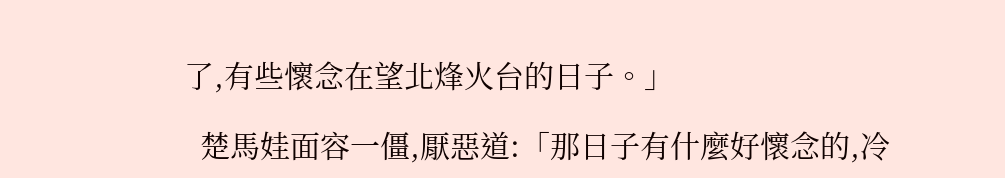了,有些懷念在望北烽火台的日子。」

  楚馬娃面容一僵,厭惡道:「那日子有什麼好懷念的,冷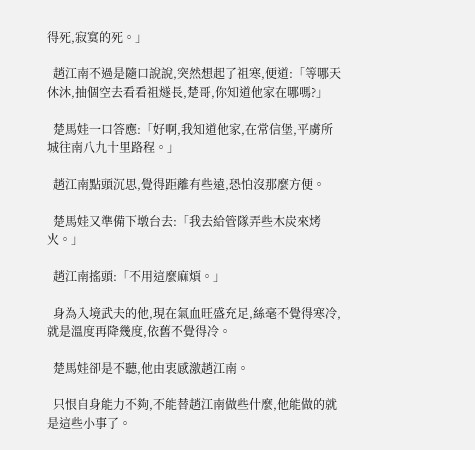得死,寂寞的死。」

  趙江南不過是隨口說說,突然想起了祖寒,便道:「等哪天休沐,抽個空去看看祖燧長,楚哥,你知道他家在哪嗎?」

  楚馬娃一口答應:「好啊,我知道他家,在常信堡,平虜所城往南八九十里路程。」

  趙江南點頭沉思,覺得距離有些遠,恐怕沒那麼方便。

  楚馬娃又準備下墩台去:「我去給管隊弄些木炭來烤火。」

  趙江南搖頭:「不用這麼麻煩。」

  身為入境武夫的他,現在氣血旺盛充足,絲毫不覺得寒冷,就是溫度再降幾度,依舊不覺得冷。

  楚馬娃卻是不聽,他由衷感激趙江南。

  只恨自身能力不夠,不能替趙江南做些什麼,他能做的就是這些小事了。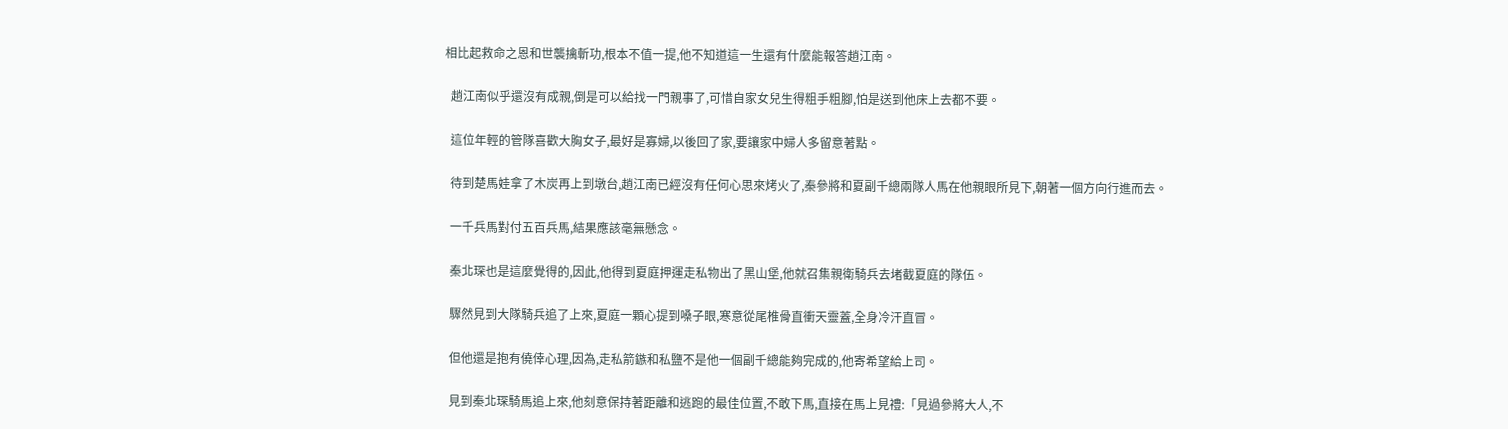相比起救命之恩和世襲擒斬功,根本不值一提,他不知道這一生還有什麼能報答趙江南。

  趙江南似乎還沒有成親,倒是可以給找一門親事了,可惜自家女兒生得粗手粗腳,怕是送到他床上去都不要。

  這位年輕的管隊喜歡大胸女子,最好是寡婦,以後回了家,要讓家中婦人多留意著點。

  待到楚馬娃拿了木炭再上到墩台,趙江南已經沒有任何心思來烤火了,秦參將和夏副千總兩隊人馬在他親眼所見下,朝著一個方向行進而去。

  一千兵馬對付五百兵馬,結果應該毫無懸念。

  秦北琛也是這麼覺得的,因此,他得到夏庭押運走私物出了黑山堡,他就召集親衛騎兵去堵截夏庭的隊伍。

  驟然見到大隊騎兵追了上來,夏庭一顆心提到嗓子眼,寒意從尾椎骨直衝天靈蓋,全身冷汗直冒。

  但他還是抱有僥倖心理,因為,走私箭鏃和私鹽不是他一個副千總能夠完成的,他寄希望給上司。

  見到秦北琛騎馬追上來,他刻意保持著距離和逃跑的最佳位置,不敢下馬,直接在馬上見禮:「見過參將大人,不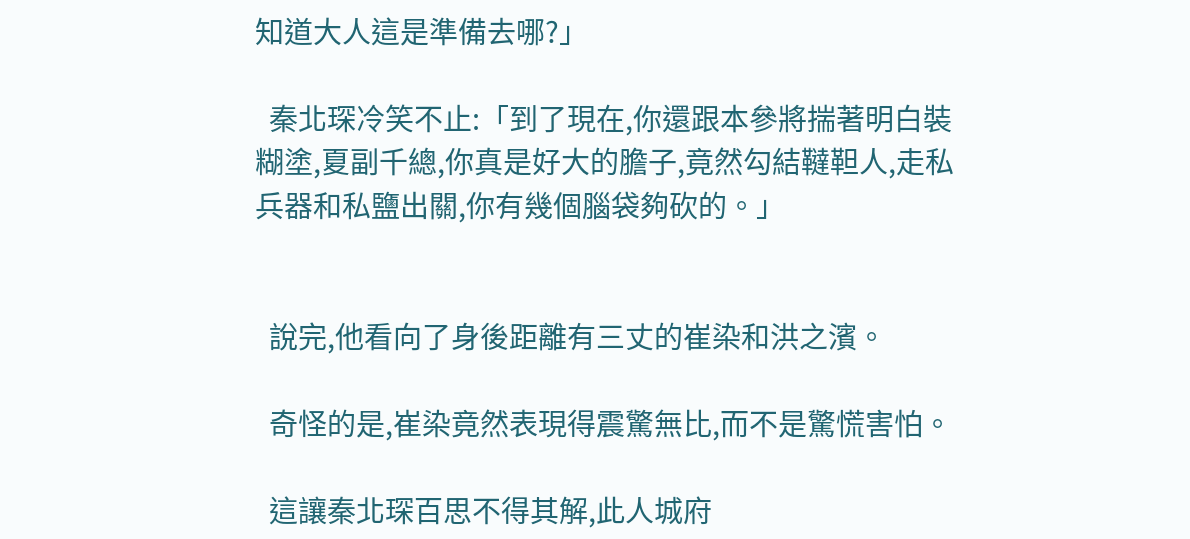知道大人這是準備去哪?」

  秦北琛冷笑不止:「到了現在,你還跟本參將揣著明白裝糊塗,夏副千總,你真是好大的膽子,竟然勾結韃靼人,走私兵器和私鹽出關,你有幾個腦袋夠砍的。」


  說完,他看向了身後距離有三丈的崔染和洪之濱。

  奇怪的是,崔染竟然表現得震驚無比,而不是驚慌害怕。

  這讓秦北琛百思不得其解,此人城府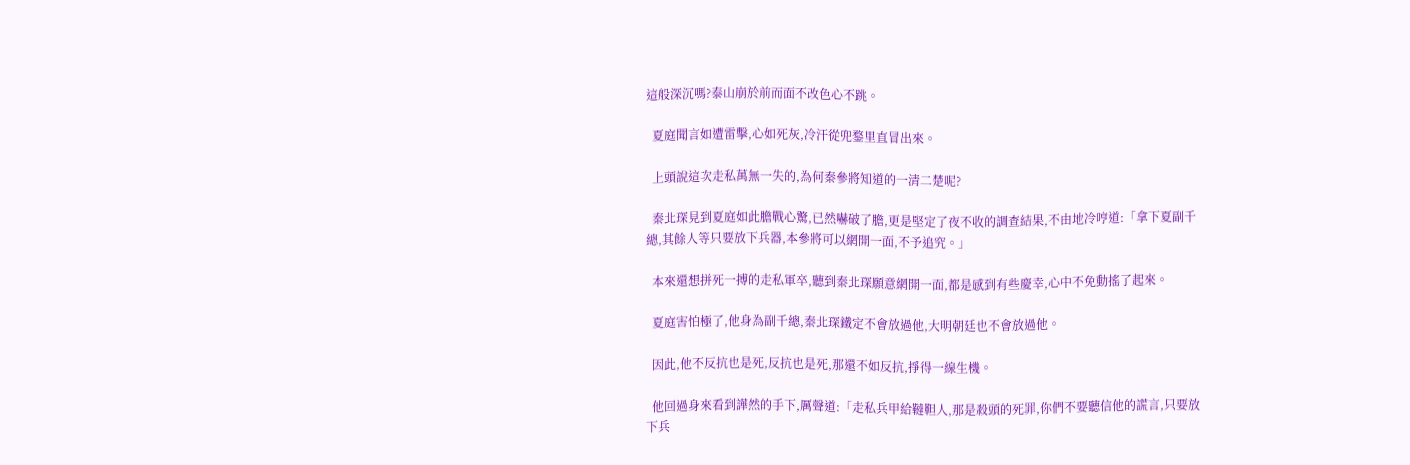這般深沉嗎?泰山崩於前而面不改色心不跳。

  夏庭聞言如遭雷擊,心如死灰,冷汗從兜鍪里直冒出來。

  上頭說這次走私萬無一失的,為何秦參將知道的一清二楚呢?

  秦北琛見到夏庭如此膽戰心驚,已然嚇破了膽,更是堅定了夜不收的調查結果,不由地冷哼道:「拿下夏副千總,其餘人等只要放下兵器,本參將可以網開一面,不予追究。」

  本來還想拼死一搏的走私軍卒,聽到秦北琛願意網開一面,都是感到有些慶幸,心中不免動搖了起來。

  夏庭害怕極了,他身為副千總,秦北琛鐵定不會放過他,大明朝廷也不會放過他。

  因此,他不反抗也是死,反抗也是死,那還不如反抗,掙得一線生機。

  他回過身來看到譁然的手下,厲聲道:「走私兵甲給韃靼人,那是殺頭的死罪,你們不要聽信他的謊言,只要放下兵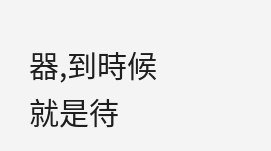器,到時候就是待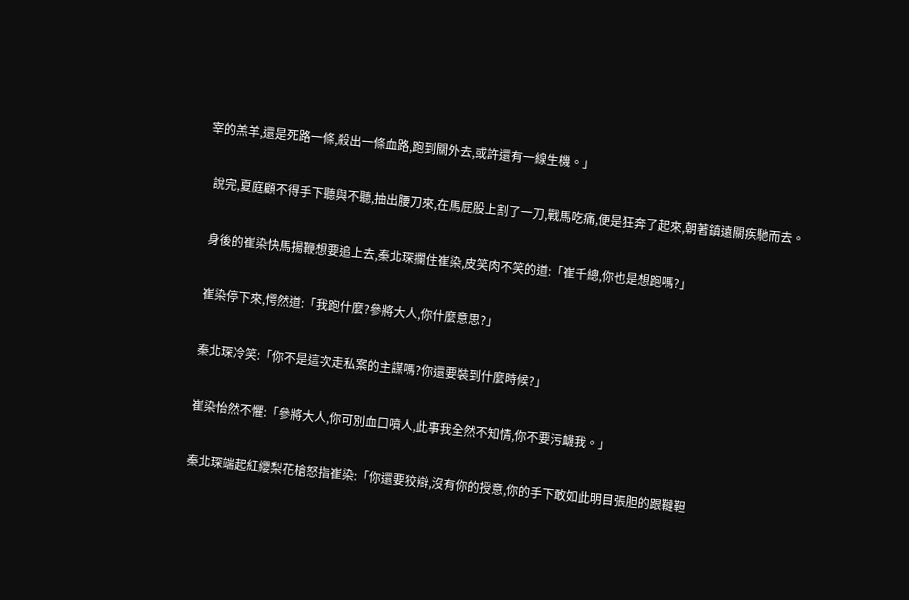宰的羔羊,還是死路一條,殺出一條血路,跑到關外去,或許還有一線生機。」

  說完,夏庭顧不得手下聽與不聽,抽出腰刀來,在馬屁股上割了一刀,戰馬吃痛,便是狂奔了起來,朝著鎮遠關疾馳而去。

  身後的崔染快馬揚鞭想要追上去,秦北琛攔住崔染,皮笑肉不笑的道:「崔千總,你也是想跑嗎?」

  崔染停下來,愕然道:「我跑什麼?參將大人,你什麼意思?」

  秦北琛冷笑:「你不是這次走私案的主謀嗎?你還要裝到什麼時候?」

  崔染怡然不懼:「參將大人,你可別血口噴人,此事我全然不知情,你不要污衊我。」

  秦北琛端起紅纓梨花槍怒指崔染:「你還要狡辯,沒有你的授意,你的手下敢如此明目張胆的跟韃靼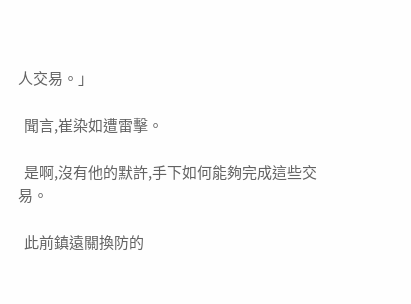人交易。」

  聞言,崔染如遭雷擊。

  是啊,沒有他的默許,手下如何能夠完成這些交易。

  此前鎮遠關換防的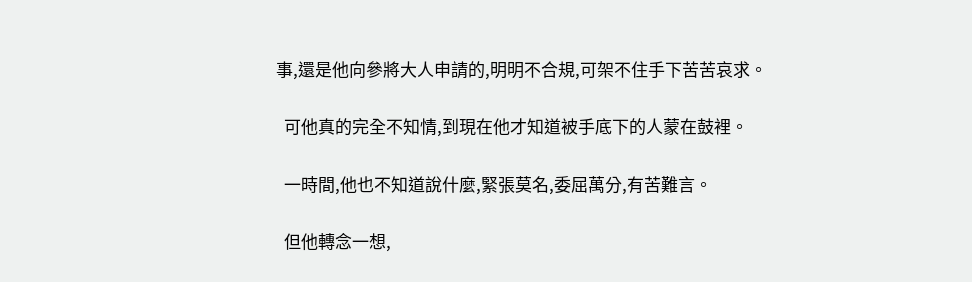事,還是他向參將大人申請的,明明不合規,可架不住手下苦苦哀求。

  可他真的完全不知情,到現在他才知道被手底下的人蒙在鼓裡。

  一時間,他也不知道說什麼,緊張莫名,委屈萬分,有苦難言。

  但他轉念一想,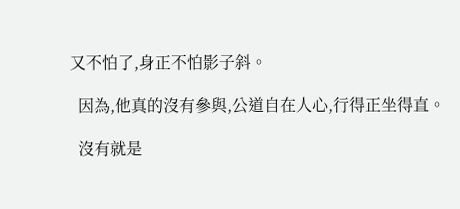又不怕了,身正不怕影子斜。

  因為,他真的沒有參與,公道自在人心,行得正坐得直。

  沒有就是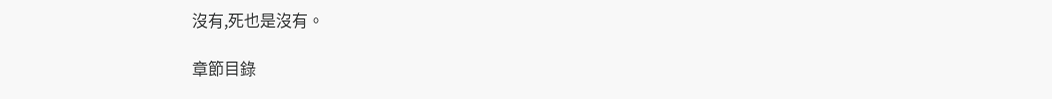沒有,死也是沒有。

章節目錄